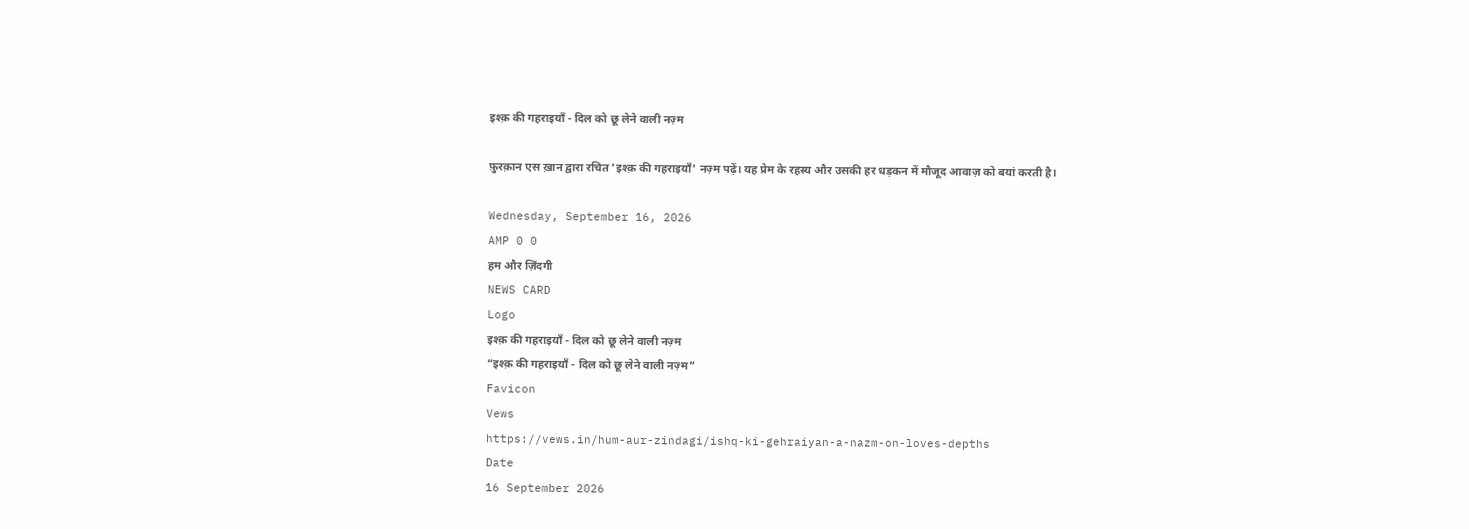इश्क़ की गहराइयाँ - दिल को छू लेने वाली नज़्म

फ़ुरक़ान एस ख़ान द्वारा रचित 'इश्क़ की गहराइयाँ' नज़्म पढ़ें। यह प्रेम के रहस्य और उसकी हर धड़कन में मौजूद आवाज़ को बयां करती है।

Wednesday, September 16, 2026
AMP 0 0
हम और ज़िंदगी
NEWS CARD
Logo
इश्क़ की गहराइयाँ - दिल को छू लेने वाली नज़्म
“इश्क़ की गहराइयाँ - दिल को छू लेने वाली नज़्म”
Favicon
Vews
https://vews.in/hum-aur-zindagi/ishq-ki-gehraiyan-a-nazm-on-loves-depths
Date
16 September 2026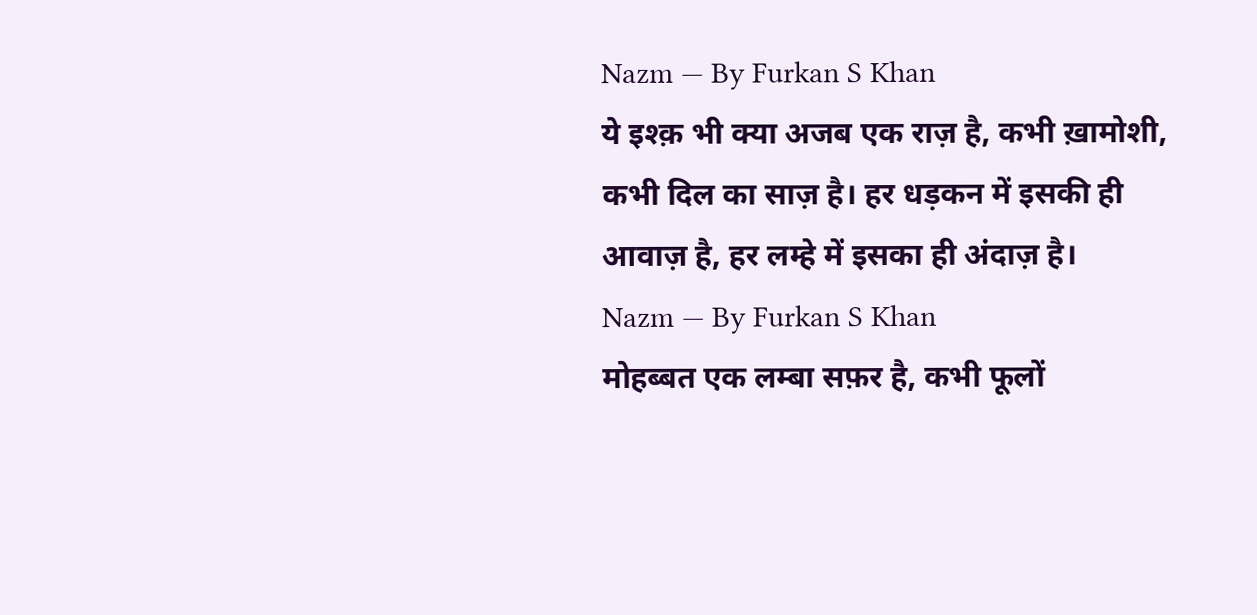Nazm — By Furkan S Khan
ये इश्क़ भी क्या अजब एक राज़ है, कभी ख़ामोशी, कभी दिल का साज़ है। हर धड़कन में इसकी ही आवाज़ है, हर लम्हे में इसका ही अंदाज़ है।
Nazm — By Furkan S Khan
मोहब्बत एक लम्बा सफ़र है, कभी फूलों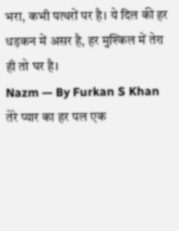भरा, कभी पत्थरों पर है। ये दिल की हर धड़कन में असर है, हर मुश्किल में तेरा ही तो घर है।
Nazm — By Furkan S Khan
तेरे प्यार का हर पल एक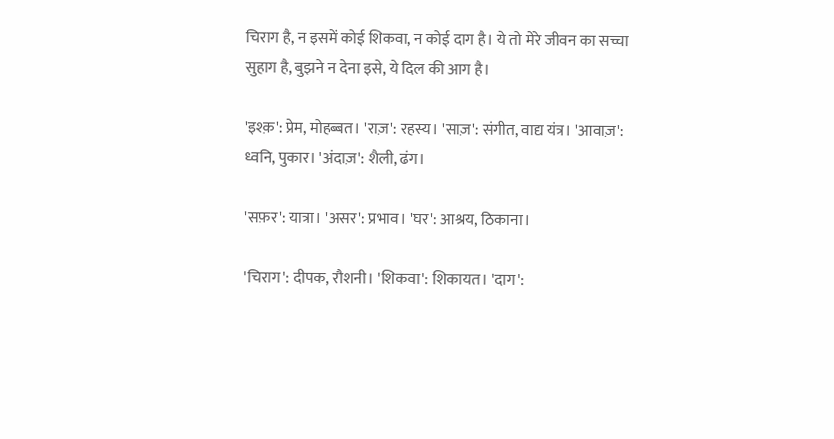चिराग है, न इसमें कोई शिकवा, न कोई दाग है। ये तो मेरे जीवन का सच्चा सुहाग है, बुझने न देना इसे, ये दिल की आग है।

'इश्क़': प्रेम, मोहब्बत। 'राज़': रहस्य। 'साज़': संगीत, वाद्य यंत्र। 'आवाज़': ध्वनि, पुकार। 'अंदाज़': शैली, ढंग।

'सफ़र': यात्रा। 'असर': प्रभाव। 'घर': आश्रय, ठिकाना।

'चिराग': दीपक, रौशनी। 'शिकवा': शिकायत। 'दाग':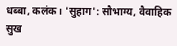धब्बा, कलंक। 'सुहाग': सौभाग्य, वैवाहिक सुख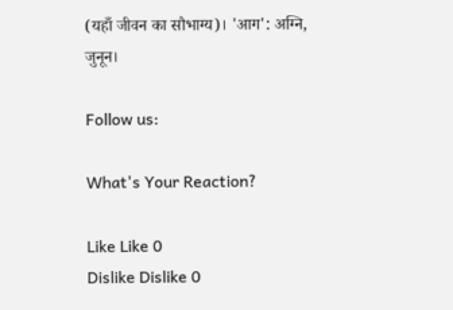(यहाँ जीवन का सौभाग्य)। 'आग': अग्नि, जुनून।

Follow us:

What's Your Reaction?

Like Like 0
Dislike Dislike 0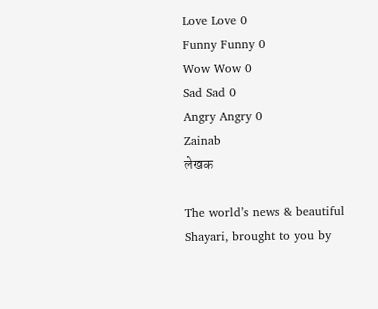Love Love 0
Funny Funny 0
Wow Wow 0
Sad Sad 0
Angry Angry 0
Zainab
लेखक

The world’s news & beautiful Shayari, brought to you by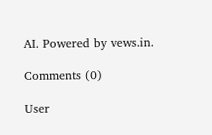AI. Powered by vews.in.

Comments (0)

User